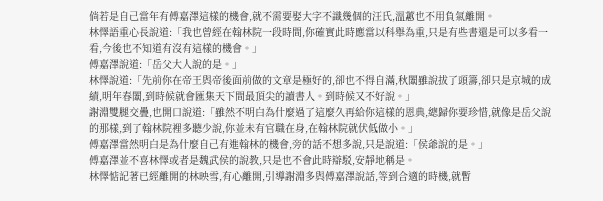倘若是自己當年有傅嘉澤這樣的機會,就不需要娶大字不識幾個的汪氏,溫蕙也不用負氣離開。
林懌語重心長說道:「我也曾經在翰林院一段時間,你確實此時應當以科舉為重,只是有些書還是可以多看一看,今後也不知道有沒有這樣的機會。」
傅嘉澤說道:「岳父大人說的是。」
林懌說道:「先前你在帝王與帝後面前做的文章是極好的,卻也不得自滿,秋闈雖說拔了頭籌,卻只是京城的成績,明年春闈,到時候就會匯集天下間最頂尖的讀書人。到時候又不好說。」
謝淵雙腿交疊,也開口說道:「雖然不明白為什麼過了這麼久再給你這樣的恩典,總歸你要珍惜,就像是岳父說的那樣,到了翰林院裡多聽少說,你並未有官職在身,在翰林院就伏低做小。」
傅嘉澤當然明白是為什麼自己有進翰林的機會,旁的話不想多說,只是說道:「侯爺說的是。」
傅嘉澤並不喜林懌或者是魏武侯的說教,只是也不會此時辯駁,安靜地稱是。
林懌惦記著已經離開的林映雪,有心離開,引導謝淵多與傅嘉澤說話,等到合適的時機,就暫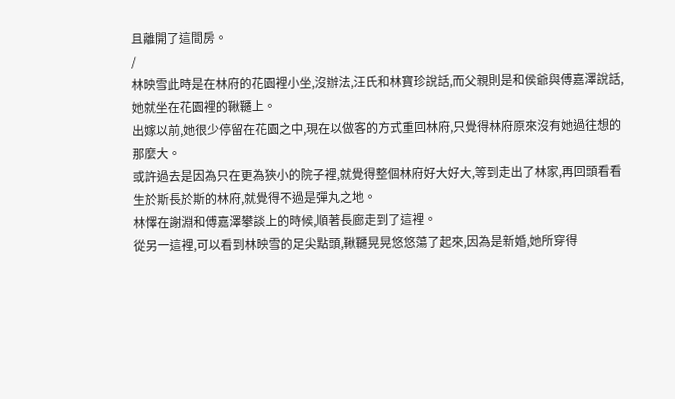且離開了這間房。
/
林映雪此時是在林府的花園裡小坐,沒辦法,汪氏和林寶珍說話,而父親則是和侯爺與傅嘉澤說話,她就坐在花園裡的鞦韆上。
出嫁以前,她很少停留在花園之中,現在以做客的方式重回林府,只覺得林府原來沒有她過往想的那麼大。
或許過去是因為只在更為狹小的院子裡,就覺得整個林府好大好大,等到走出了林家,再回頭看看生於斯長於斯的林府,就覺得不過是彈丸之地。
林懌在謝淵和傅嘉澤攀談上的時候,順著長廊走到了這裡。
從另一這裡,可以看到林映雪的足尖點頭,鞦韆晃晃悠悠蕩了起來,因為是新婚,她所穿得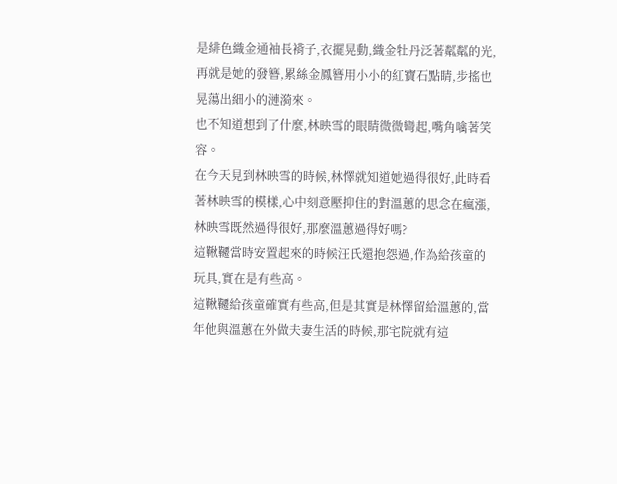是緋色織金通袖長褙子,衣擺晃動,織金牡丹泛著粼粼的光,再就是她的發簪,累絲金鳳簪用小小的紅寶石點睛,步搖也晃蕩出細小的漣漪來。
也不知道想到了什麼,林映雪的眼睛微微彎起,嘴角噙著笑容。
在今天見到林映雪的時候,林懌就知道她過得很好,此時看著林映雪的模樣,心中刻意壓抑住的對溫蕙的思念在瘋漲,林映雪既然過得很好,那麼溫蕙過得好嗎?
這鞦韆當時安置起來的時候汪氏還抱怨過,作為給孩童的玩具,實在是有些高。
這鞦韆給孩童確實有些高,但是其實是林懌留給溫蕙的,當年他與溫蕙在外做夫妻生活的時候,那宅院就有這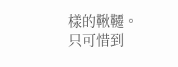樣的鞦韆。
只可惜到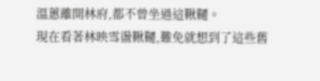溫蕙離開林府,都不曾坐過這鞦韆。
現在看著林映雪盪鞦韆,難免就想到了這些舊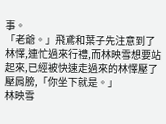事。
「老爺。」飛鳶和葉子先注意到了林懌,連忙過來行禮,而林映雪想要站起來,已經被快速走過來的林懌壓了壓肩膀,「你坐下就是。」
林映雪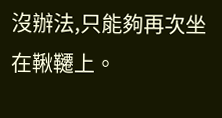沒辦法,只能夠再次坐在鞦韆上。